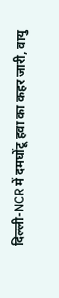दिल्ली-NCR में दमघोंटू हवा का कहर जारी, वायु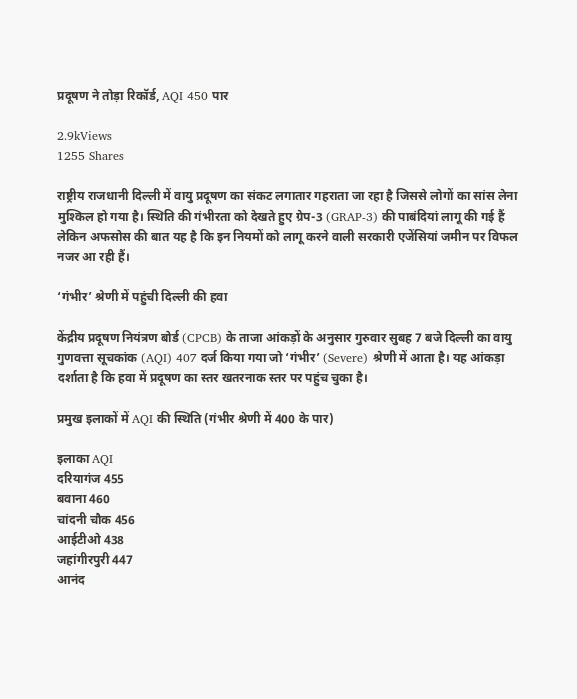प्रदूषण ने तोड़ा रिकॉर्ड, AQI 450 पार

2.9kViews
1255 Shares

राष्ट्रीय राजधानी दिल्ली में वायु प्रदूषण का संकट लगातार गहराता जा रहा है जिससे लोगों का सांस लेना मुश्किल हो गया है। स्थिति की गंभीरता को देखते हुए ग्रेप-3 (GRAP-3) की पाबंदियां लागू की गई हैं लेकिन अफसोस की बात यह है कि इन नियमों को लागू करने वाली सरकारी एजेंसियां जमीन पर विफल नजर आ रही हैं।

‘गंभीर’ श्रेणी में पहुंची दिल्ली की हवा

केंद्रीय प्रदूषण नियंत्रण बोर्ड (CPCB) के ताजा आंकड़ों के अनुसार गुरुवार सुबह 7 बजे दिल्ली का वायु गुणवत्ता सूचकांक (AQI) 407 दर्ज किया गया जो ‘गंभीर’ (Severe) श्रेणी में आता है। यह आंकड़ा दर्शाता है कि हवा में प्रदूषण का स्तर खतरनाक स्तर पर पहुंच चुका है।

प्रमुख इलाकों में AQI की स्थिति (गंभीर श्रेणी में 400 के पार)

इलाका AQI
दरियागंज 455
बवाना 460
चांदनी चौक 456
आईटीओ 438
जहांगीरपुरी 447
आनंद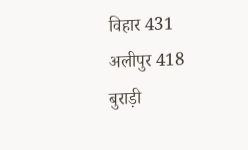विहार 431
अलीपुर 418
बुराड़ी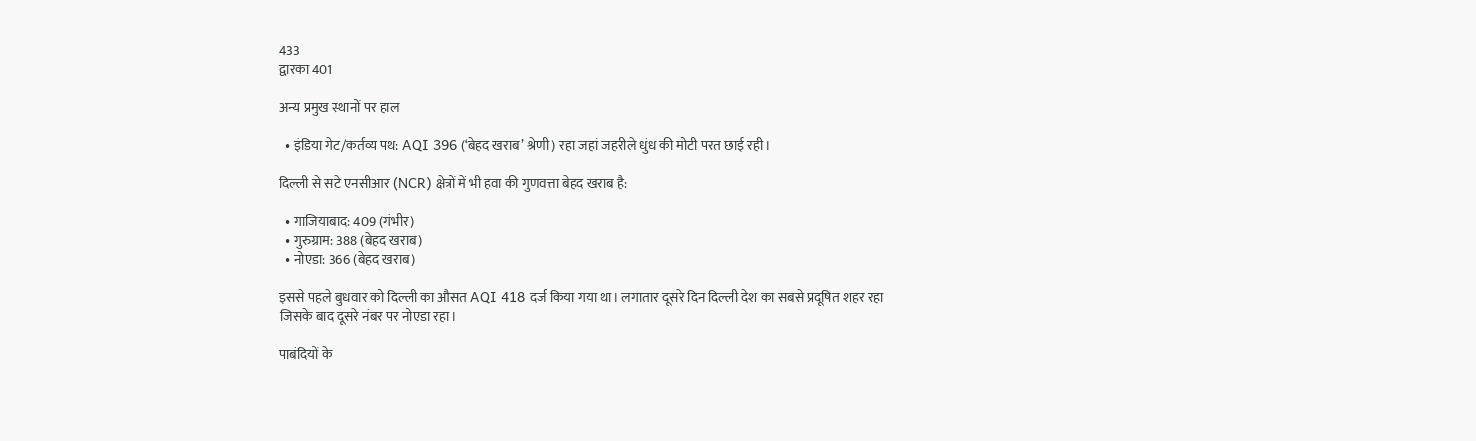433
द्वारका 401

अन्य प्रमुख स्थानों पर हाल

  • इंडिया गेट/कर्तव्य पथ: AQI 396 (‘बेहद खराब’ श्रेणी) रहा जहां जहरीले धुंध की मोटी परत छाई रही।

दिल्ली से सटे एनसीआर (NCR) क्षेत्रों में भी हवा की गुणवत्ता बेहद खराब है:

  • गाजियाबाद: 409 (गंभीर)
  • गुरुग्राम: 388 (बेहद खराब)
  • नोएडा: 366 (बेहद खराब)

इससे पहले बुधवार को दिल्ली का औसत AQI 418 दर्ज किया गया था। लगातार दूसरे दिन दिल्ली देश का सबसे प्रदूषित शहर रहा जिसके बाद दूसरे नंबर पर नोएडा रहा।

पाबंदियों के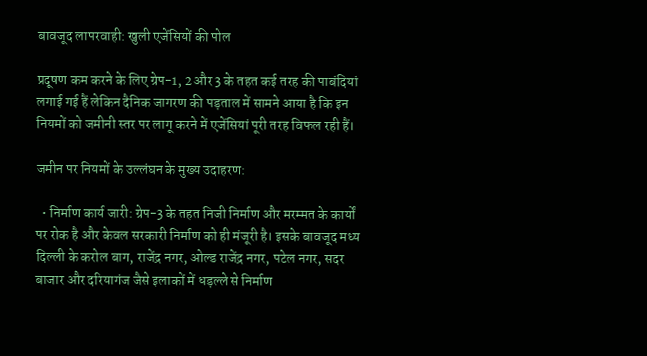बावजूद लापरवाही: खुली एजेंसियों की पोल

प्रदूषण कम करने के लिए ग्रेप-1, 2 और 3 के तहत कई तरह की पाबंदियां लगाई गई हैं लेकिन दैनिक जागरण की पड़ताल में सामने आया है कि इन नियमों को जमीनी स्तर पर लागू करने में एजेंसियां पूरी तरह विफल रही हैं।

जमीन पर नियमों के उल्लंघन के मुख्य उदाहरण:

  • निर्माण कार्य जारी: ग्रेप-3 के तहत निजी निर्माण और मरम्मत के कार्यों पर रोक है और केवल सरकारी निर्माण को ही मंजूरी है। इसके बावजूद मध्य दिल्ली के करोल बाग, राजेंद्र नगर, ओल्ड राजेंद्र नगर, पटेल नगर, सदर बाजार और दरियागंज जैसे इलाकों में धड़ल्ले से निर्माण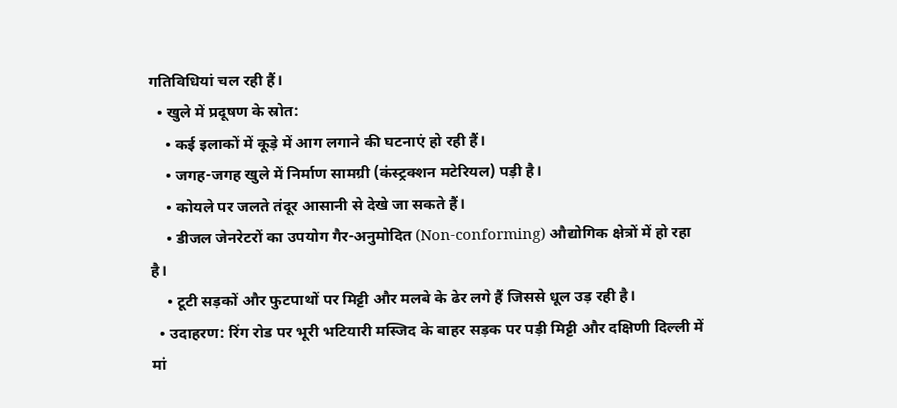गतिविधियां चल रही हैं।
  • खुले में प्रदूषण के स्रोत:
    • कई इलाकों में कूड़े में आग लगाने की घटनाएं हो रही हैं।
    • जगह-जगह खुले में निर्माण सामग्री (कंस्ट्रक्शन मटेरियल) पड़ी है।
    • कोयले पर जलते तंदूर आसानी से देखे जा सकते हैं।
    • डीजल जेनरेटरों का उपयोग गैर-अनुमोदित (Non-conforming) औद्योगिक क्षेत्रों में हो रहा है।
    • टूटी सड़कों और फुटपाथों पर मिट्टी और मलबे के ढेर लगे हैं जिससे धूल उड़ रही है।
  • उदाहरण: रिंग रोड पर भूरी भटियारी मस्जिद के बाहर सड़क पर पड़ी मिट्टी और दक्षिणी दिल्ली में मां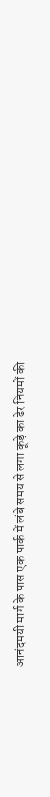आनंदमयी मार्ग के पास एक पार्क में लंबे समय से लगा कूड़े का ढेर नियमों की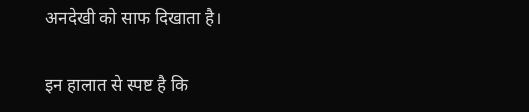अनदेखी को साफ दिखाता है।

इन हालात से स्पष्ट है कि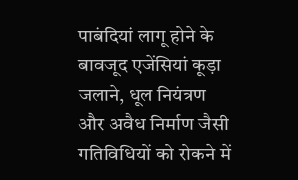पाबंदियां लागू होने के बावजूद एजेंसियां कूड़ा जलाने, धूल नियंत्रण और अवैध निर्माण जैसी गतिविधियों को रोकने में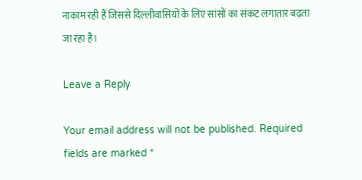नाकाम रही हैं जिससे दिल्लीवासियों के लिए सांसों का संकट लगातार बढ़ता जा रहा है।

Leave a Reply

Your email address will not be published. Required fields are marked *